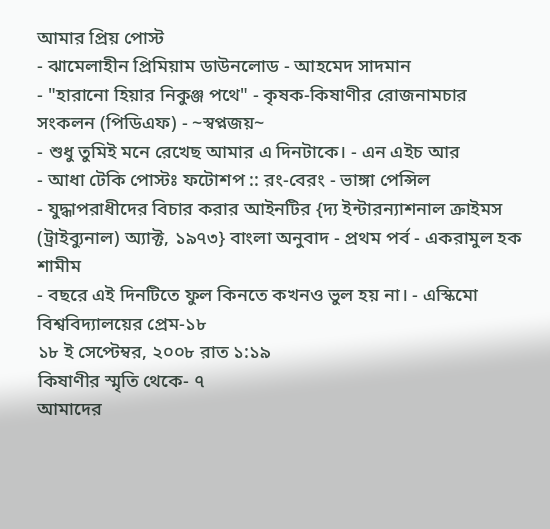আমার প্রিয় পোস্ট
- ঝামেলাহীন প্রিমিয়াম ডাউনলোড - আহমেদ সাদমান
- "হারানো হিয়ার নিকুঞ্জ পথে" - কৃষক-কিষাণীর রোজনামচার সংকলন (পিডিএফ) - ~স্বপ্নজয়~
- শুধু তুমিই মনে রেখেছ আমার এ দিনটাকে। - এন এইচ আর
- আধা টেকি পোস্টঃ ফটোশপ :: রং-বেরং - ভাঙ্গা পেন্সিল
- যুদ্ধাপরাধীদের বিচার করার আইনটির {দ্য ইন্টারন্যাশনাল ক্রাইমস (ট্রাইব্যুনাল) অ্যাক্ট, ১৯৭৩} বাংলা অনুবাদ - প্রথম পর্ব - একরামুল হক শামীম
- বছরে এই দিনটিতে ফুল কিনতে কখনও ভুল হয় না। - এস্কিমো
বিশ্ববিদ্যালয়ের প্রেম-১৮
১৮ ই সেপ্টেম্বর, ২০০৮ রাত ১:১৯
কিষাণীর স্মৃতি থেকে- ৭
আমাদের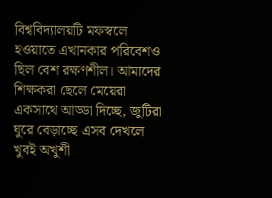বিশ্ববিদ্যালয়টি মফস্বলে হওয়াতে এখানকার পরিবেশও ছিল বেশ রক্ষণশীল। আমাদের শিক্ষকরা ছেলে মেয়েরা একসাথে আড্ডা দিচ্ছে, জুটিরা ঘুরে বেড়াচ্ছে এসব দেখলে খুবই অখুশী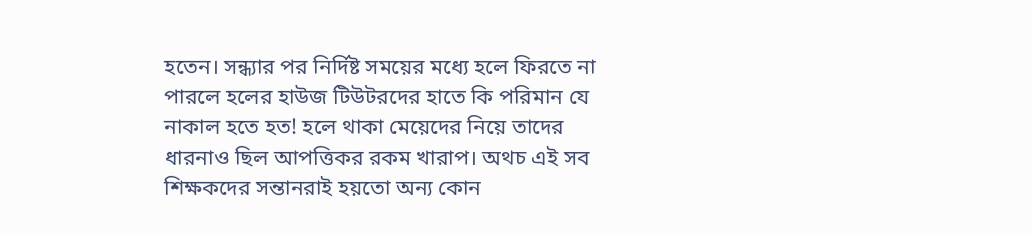হতেন। সন্ধ্যার পর নির্দিষ্ট সময়ের মধ্যে হলে ফিরতে না পারলে হলের হাউজ টিউটরদের হাতে কি পরিমান যে নাকাল হতে হত! হলে থাকা মেয়েদের নিয়ে তাদের ধারনাও ছিল আপত্তিকর রকম খারাপ। অথচ এই সব শিক্ষকদের সন্তানরাই হয়তো অন্য কোন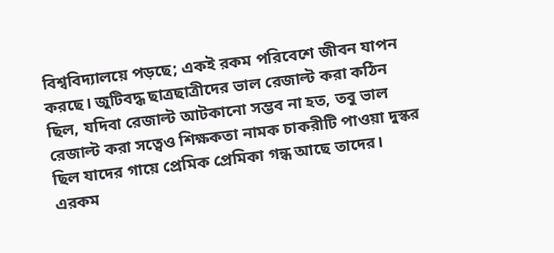বিশ্ববিদ্যালয়ে পড়ছে; একই রকম পরিবেশে জীবন যাপন করছে। জুটিবদ্ধ ছাত্রছাত্রীদের ভাল রেজাল্ট করা কঠিন ছিল, যদিবা রেজাল্ট আটকানো সম্ভব না হত, তবু ভাল রেজাল্ট করা সত্বেও শিক্ষকতা নামক চাকরীটি পাওয়া দুস্কর ছিল যাদের গায়ে প্রেমিক প্রেমিকা গন্ধ আছে তাদের। এরকম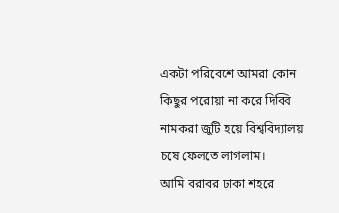একটা পরিবেশে আমরা কোন কিছুর পরোয়া না করে দিব্বি নামকরা জুটি হয়ে বিশ্ববিদ্যালয় চষে ফেলতে লাগলাম।
আমি বরাবর ঢাকা শহরে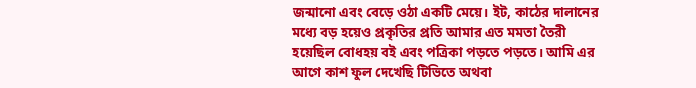জন্মানো এবং বেড়ে ওঠা একটি মেয়ে। ইট, কাঠের দালানের মধ্যে বড় হয়েও প্রকৃতির প্রতি আমার এত মমতা তৈরী হয়েছিল বোধহয় বই এবং পত্রিকা পড়তে পড়তে। আমি এর আগে কাশ ফুল দেখেছি টিভিতে অথবা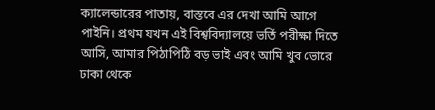ক্যালেন্ডারের পাতায়, বাস্তবে এর দেখা আমি আগে পাইনি। প্রথম যখন এই বিশ্ববিদ্যালয়ে ভর্তি পরীক্ষা দিতে আসি, আমার পিঠাপিঠি বড় ভাই এবং আমি খুব ভোরে ঢাকা থেকে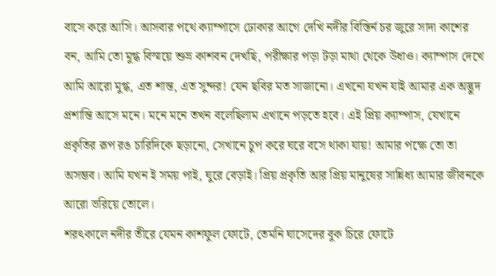বাসে করে আসি। আসবার পথে ক্যাম্পাসে ঢোকার আগে দেখি নদীর বিস্তির্ন চর জুরে সাদা কাশের বন, আমি তো মুগ্ধ বিস্ময়ে শুভ্র কাশবন দেখছি, পরীক্ষার পড়া টড়া মাথা থেকে উধাও। ক্যাম্পাস দেখে আমি আরো মুগ্ধ, এত শান্ত, এত সুন্দর! যেন ছবির মত সাজানো। এখনো যখন যাই আমার এক অদ্ভুদ প্রশান্তি আসে মনে। মনে মনে তখন বলেছিলাম এখানে পড়তে হবে। এই প্রিয় ক্যাম্পাস, যেখানে প্রকৃতির রূপ রঙ চারিদিকে ছড়ানো, সেখানে চুপ করে ঘরে বসে থাকা যায়! আমার পক্ষে তো তা অসম্ভব। আমি যখন ই সময় পাই, ঘুরে বেড়াই। প্রিয় প্রকৃতি আর প্রিয় মানুষের সান্নিধ্য আমার জীবনকে আরো ভরিয়ে তোলে।
শরৎকালে নদীর তীরে যেমন কাশফুল ফোটে, তেমনি ঘাসেদের বুক চিরে ফোটে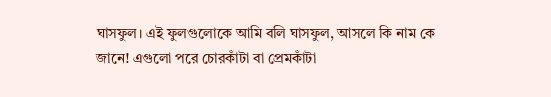ঘাসফুল। এই ফুলগুলোকে আমি বলি ঘাসফুল, আসলে কি নাম কে জানে! এগুলো পরে চোরকাঁটা বা প্রেমকাঁটা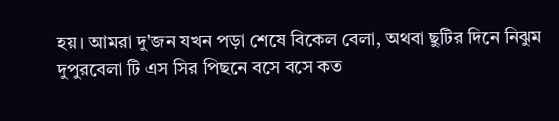হয়। আমরা দু'জন যখন পড়া শেষে বিকেল বেলা, অথবা ছুটির দিনে নিঝুম দুপুরবেলা টি এস সির পিছনে বসে বসে কত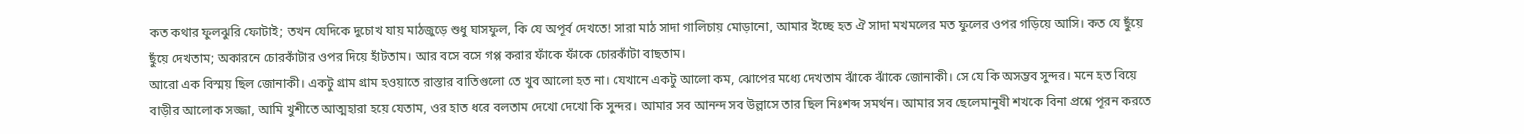কত কথার ফুলঝুরি ফোটাই; তখন যেদিকে দুচোখ যায় মাঠজুড়ে শুধু ঘাসফুল, কি যে অপূর্ব দেখতে! সারা মাঠ সাদা গালিচায় মোড়ানো, আমার ইচ্ছে হত ঐ সাদা মখমলের মত ফুলের ওপর গড়িয়ে আসি। কত যে ছুঁয়ে ছুঁয়ে দেখতাম; অকারনে চোরকাঁটার ওপর দিয়ে হাঁটতাম। আর বসে বসে গপ্প করার ফাঁকে ফাঁকে চোরকাঁটা বাছতাম।
আরো এক বিস্ময় ছিল জোনাকী। একটু গ্রাম গ্রাম হওয়াতে রাস্তার বাতিগুলো তে খুব আলো হত না। যেখানে একটু আলো কম, ঝোপের মধ্যে দেখতাম ঝাঁকে ঝাঁকে জোনাকী। সে যে কি অসম্ভব সুন্দর। মনে হত বিয়ে বাড়ীর আলোক সজ্জা, আমি খুশীতে আত্মহারা হয়ে যেতাম, ওর হাত ধরে বলতাম দেখো দেখো কি সুন্দর। আমার সব আনন্দ সব উল্লাসে তার ছিল নিঃশব্দ সমর্থন। আমার সব ছেলেমানুষী শখকে বিনা প্রশ্নে পূরন করতে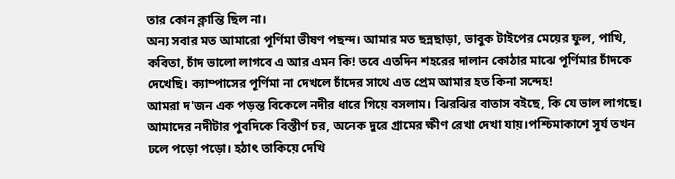তার কোন ক্লান্তি ছিল না।
অন্য সবার মত আমারো পূর্ণিমা ভীষণ পছন্দ। আমার মত ছন্নছাড়া, ভাবুক টাইপের মেয়ের ফুল, পাখি, কবিতা, চাঁদ ভালো লাগবে এ আর এমন কি! তবে এতদিন শহরের দালান কোঠার মাঝে পূর্ণিমার চাঁদকে দেখেছি। ক্যাম্পাসের পূর্ণিমা না দেখলে চাঁদের সাথে এত প্রেম আমার হত কিনা সন্দেহ!
আমরা দ'জন এক পড়ন্ত বিকেলে নদীর ধারে গিয়ে বসলাম। ঝিরঝির বাতাস বইছে, কি যে ভাল লাগছে। আমাদের নদীটার পুবদিকে বিস্তীর্ণ চর, অনেক দুরে গ্রামের ক্ষীণ রেখা দেখা যায়।পশ্চিমাকাশে সূর্য তখন ঢলে পড়ো পড়ো। হঠাৎ তাকিয়ে দেখি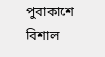পুবাকাশে বিশাল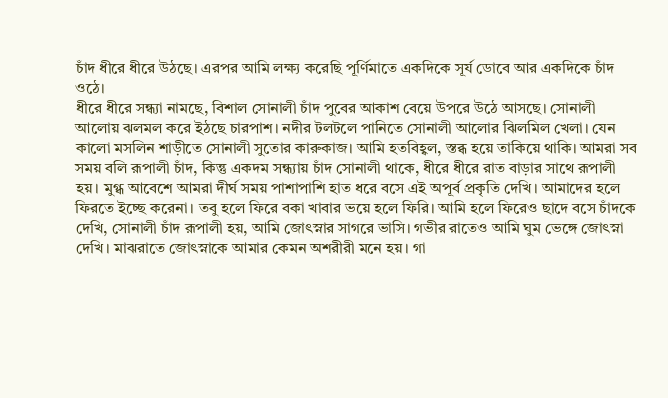চাঁদ ধীরে ধীরে উঠছে। এরপর আমি লক্ষ্য করেছি পূর্ণিমাতে একদিকে সূর্য ডোবে আর একদিকে চাঁদ ওঠে।
ধীরে ধীরে সন্ধ্যা নামছে, বিশাল সোনালী চাঁদ পুবের আকাশ বেয়ে উপরে উঠে আসছে। সোনালী আলোয় ঝলমল করে ইঠছে চারপাশ। নদীর টলটলে পানিতে সোনালী আলোর ঝিলমিল খেলা। যেন কালো মসলিন শাড়ীতে সোনালী সুতোর কারুকাজ। আমি হতবিহ্বল, স্তব্ধ হয়ে তাকিয়ে থাকি। আমরা সব সময় বলি রূপালী চাঁদ, কিন্তু একদম সন্ধ্যায় চাঁদ সোনালী থাকে, ধীরে ধীরে রাত বাড়ার সাথে রূপালী হয়। মুগ্ধ আবেশে আমরা দীর্ঘ সময় পাশাপাশি হাত ধরে বসে এই অপূর্ব প্রকৃতি দেখি। আমাদের হলে ফিরতে ইচ্ছে করেনা। তবু হলে ফিরে বকা খাবার ভয়ে হলে ফিরি। আমি হলে ফিরেও ছাদে বসে চাঁদকে দেখি, সোনালী চাঁদ রূপালী হয়, আমি জোৎস্নার সাগরে ভাসি। গভীর রাতেও আমি ঘুম ভেঙ্গে জোৎস্না দেখি। মাঝরাতে জোৎস্নাকে আমার কেমন অশরীরী মনে হয়। গা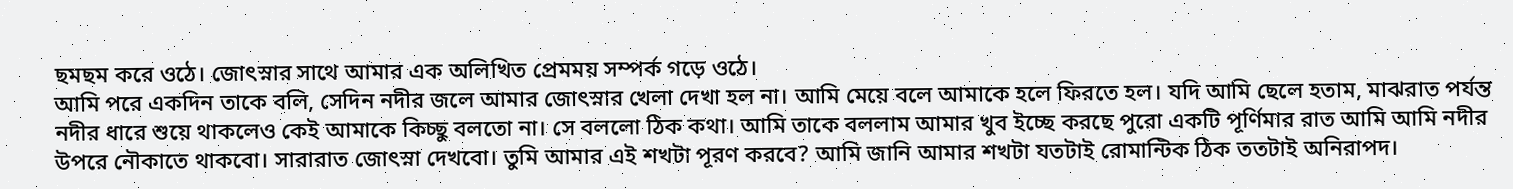ছমছম করে ওঠে। জোৎস্নার সাথে আমার এক অলিখিত প্রেমময় সম্পর্ক গড়ে ওঠে।
আমি পরে একদিন তাকে বলি, সেদিন নদীর জলে আমার জোৎস্নার খেলা দেখা হল না। আমি মেয়ে বলে আমাকে হলে ফিরতে হল। যদি আমি ছেলে হতাম, মাঝরাত পর্যন্ত নদীর ধারে শুয়ে থাকলেও কেই আমাকে কিচ্ছু বলতো না। সে বললো ঠিক কথা। আমি তাকে বললাম আমার খুব ইচ্ছে করছে পুরো একটি পূর্ণিমার রাত আমি আমি নদীর উপরে নৌকাতে থাকবো। সারারাত জোৎস্না দেখবো। তুমি আমার এই শখটা পূরণ করবে? আমি জানি আমার শখটা যতটাই রোমান্টিক ঠিক ততটাই অনিরাপদ।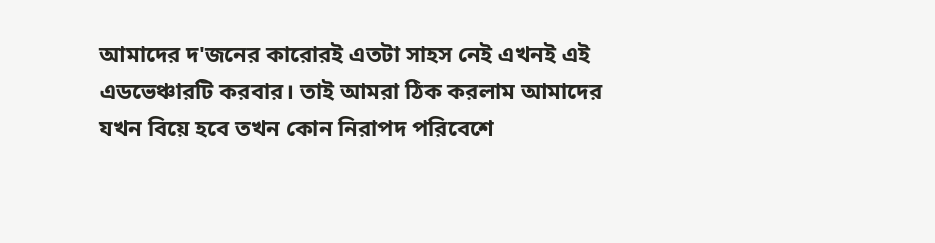আমাদের দ'জনের কারোরই এতটা সাহস নেই এখনই এই এডভেঞ্চারটি করবার। তাই আমরা ঠিক করলাম আমাদের যখন বিয়ে হবে তখন কোন নিরাপদ পরিবেশে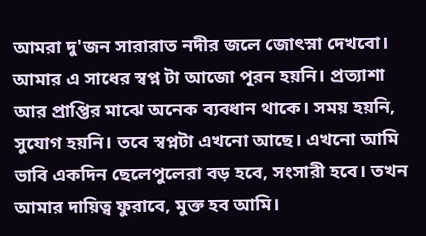আমরা দু'জন সারারাত নদীর জলে জোৎস্না দেখবো।
আমার এ সাধের স্বপ্ন টা আজো পূরন হয়নি। প্রত্যাশা আর প্রাপ্তির মাঝে অনেক ব্যবধান থাকে। সময় হয়নি, সুযোগ হয়নি। তবে স্বপ্নটা এখনো আছে। এখনো আমি ভাবি একদিন ছেলেপুলেরা বড় হবে, সংসারী হবে। তখন আমার দায়িত্ব ফুরাবে, মুক্ত হব আমি।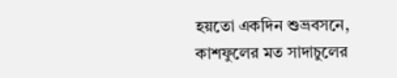হয়তো একদিন শুভ্রবসনে, কাশফুলের মত সাদাচুলের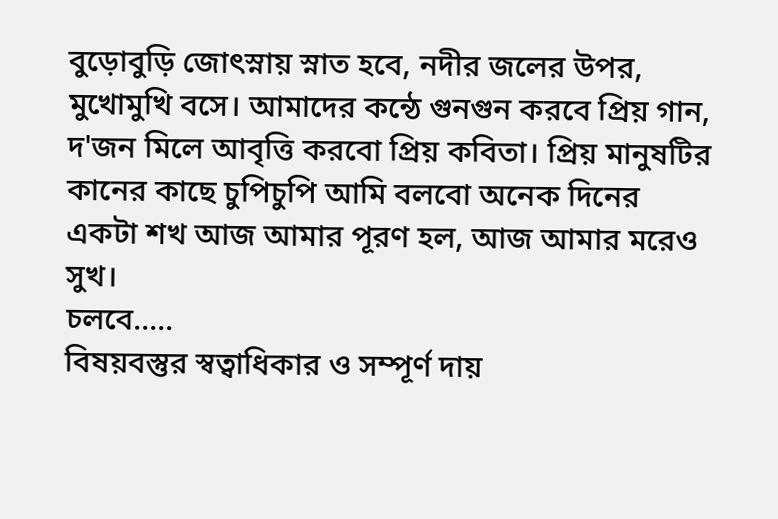বুড়োবুড়ি জোৎস্নায় স্নাত হবে, নদীর জলের উপর, মুখোমুখি বসে। আমাদের কন্ঠে গুনগুন করবে প্রিয় গান, দ'জন মিলে আবৃত্তি করবো প্রিয় কবিতা। প্রিয় মানুষটির কানের কাছে চুপিচুপি আমি বলবো অনেক দিনের একটা শখ আজ আমার পূরণ হল, আজ আমার মরেও সুখ।
চলবে.....
বিষয়বস্তুর স্বত্বাধিকার ও সম্পূর্ণ দায়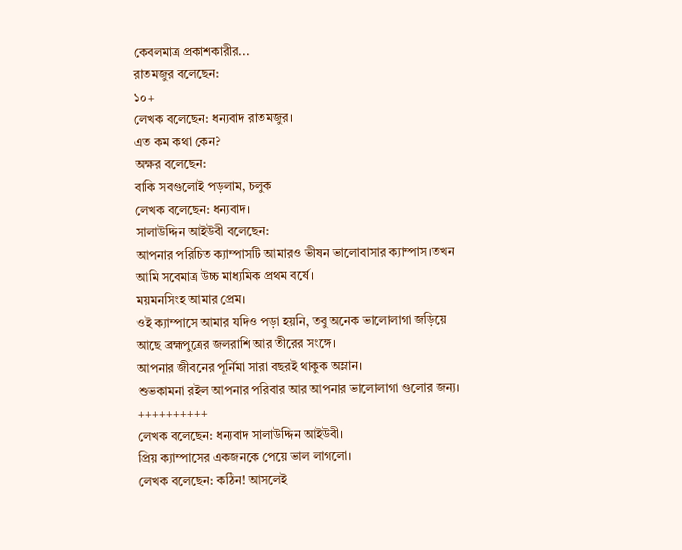কেবলমাত্র প্রকাশকারীর...
রাতমজুর বলেছেন:
১০+
লেখক বলেছেন: ধন্যবাদ রাতমজুর।
এত কম কথা কেন?
অক্ষর বলেছেন:
বাকি সবগুলোই পড়লাম, চলুক
লেখক বলেছেন: ধন্যবাদ।
সালাউদ্দিন আইউবী বলেছেন:
আপনার পরিচিত ক্যাম্পাসটি আমারও ভীষন ভালোবাসার ক্যাম্পাস।তখন আমি সবেমাত্র উচ্চ মাধ্যমিক প্রথম বর্ষে।
ময়মনসিংহ আমার প্রেম।
ওই ক্যাম্পাসে আমার যদিও পড়া হয়নি, তবু অনেক ভালোলাগা জড়িয়ে আছে ব্রহ্মপুত্রের জলরাশি আর তীরের সংঙ্গে।
আপনার জীবনের পূর্নিমা সারা বছরই থাকুক অম্লান।
শুভকামনা রইল আপনার পরিবার আর আপনার ভালোলাগা গুলোর জন্য।
++++++++++
লেখক বলেছেন: ধন্যবাদ সালাউদ্দিন আইউবী।
প্রিয় ক্যাম্পাসের একজনকে পেয়ে ভাল লাগলো।
লেখক বলেছেন: কঠিন! আসলেই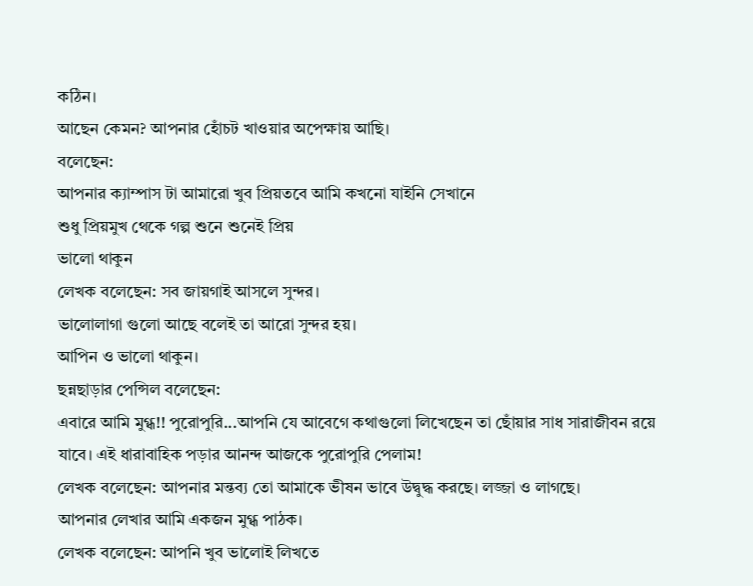কঠিন।
আছেন কেমন? আপনার হোঁচট খাওয়ার অপেক্ষায় আছি।
বলেছেন:
আপনার ক্যাম্পাস টা আমারো খুব প্রিয়তবে আমি কখনো যাইনি সেখানে
শুধু প্রিয়মুখ থেকে গল্প শুনে শুনেই প্রিয়
ভালো থাকুন
লেখক বলেছেন: সব জায়গাই আসলে সুন্দর।
ভালোলাগা গুলো আছে বলেই তা আরো সুন্দর হয়।
আপিন ও ভালো থাকুন।
ছন্নছাড়ার পেন্সিল বলেছেন:
এবারে আমি মুগ্ধ!! পুরোপুরি...আপনি যে আবেগে কথাগুলো লিখেছেন তা ছোঁয়ার সাধ সারাজীবন রয়ে যাবে। এই ধারাবাহিক পড়ার আনন্দ আজকে পুরোপুরি পেলাম!
লেখক বলেছেন: আপনার মন্তব্য তো আমাকে ভীষন ভাবে উদ্বুদ্ধ করছে। লজ্জা ও লাগছে।
আপনার লেখার আমি একজন মুগ্ধ পাঠক।
লেখক বলেছেন: আপনি খুব ভালোই লিখতে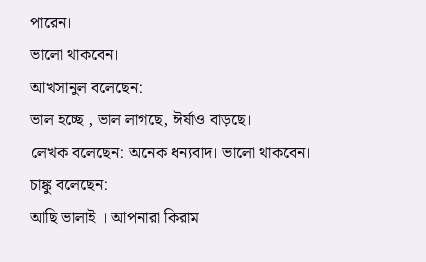পারেন।
ভালো থাকবেন।
আখসানুল বলেছেন:
ভাল হচ্ছে , ভাল লাগছে, ঈর্ষাও বাড়ছে।
লেখক বলেছেন: অনেক ধন্যবাদ। ভালো থাকবেন।
চাঙ্কু বলেছেন:
আছি ভালাই । আপনারা কিরাম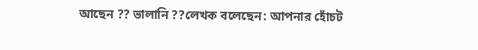আছেন ?? ভালানি ??লেখক বলেছেন: আপনার হোঁচট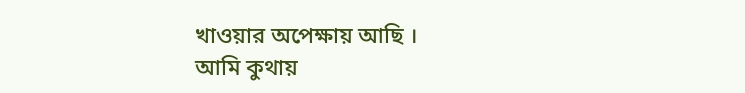খাওয়ার অপেক্ষায় আছি ।
আমি কুথায়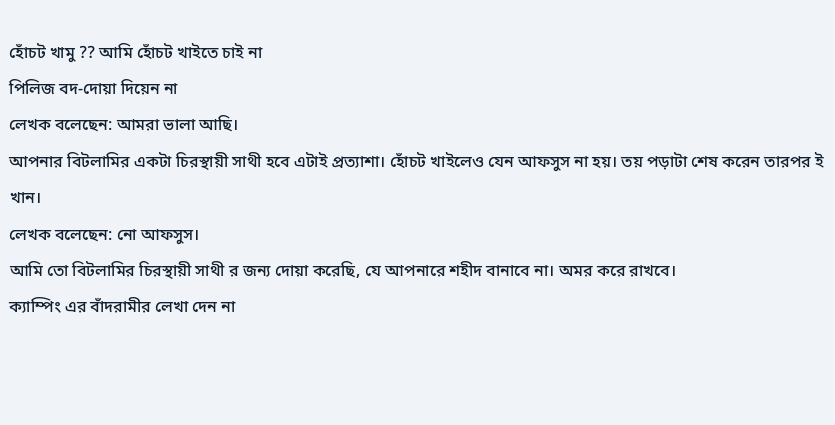হোঁচট খামু ?? আমি হোঁচট খাইতে চাই না
পিলিজ বদ-দোয়া দিয়েন না
লেখক বলেছেন: আমরা ভালা আছি।
আপনার বিটলামির একটা চিরস্থায়ী সাথী হবে এটাই প্রত্যাশা। হোঁচট খাইলেও যেন আফসুস না হয়। তয় পড়াটা শেষ করেন তারপর ই খান।
লেখক বলেছেন: নো আফসুস।
আমি তো বিটলামির চিরস্থায়ী সাথী র জন্য দোয়া করেছি, যে আপনারে শহীদ বানাবে না। অমর করে রাখবে।
ক্যাম্পিং এর বাঁদরামীর লেখা দেন না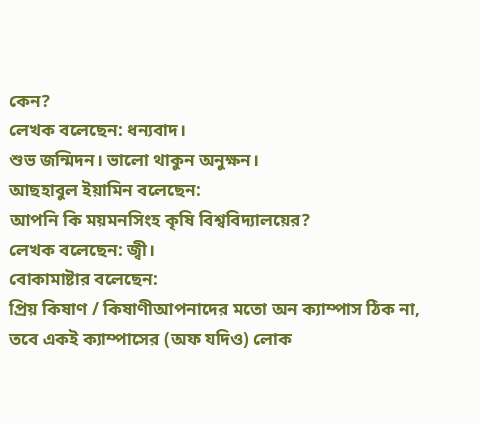কেন?
লেখক বলেছেন: ধন্যবাদ।
শুভ জন্মিদন। ভালো থাকুন অনুক্ষন।
আছহাবুল ইয়ামিন বলেছেন:
আপনি কি ময়মনসিংহ কৃষি বিশ্ববিদ্যালয়ের?
লেখক বলেছেন: জ্বী।
বোকামাষ্টার বলেছেন:
প্রিয় কিষাণ / কিষাণীআপনাদের মতো অন ক্যাম্পাস ঠিক না, তবে একই ক্যাম্পাসের (অফ যদিও) লোক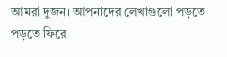আমরা দুজন। আপনাদের লেখাগুলো পড়তে পড়তে ফিরে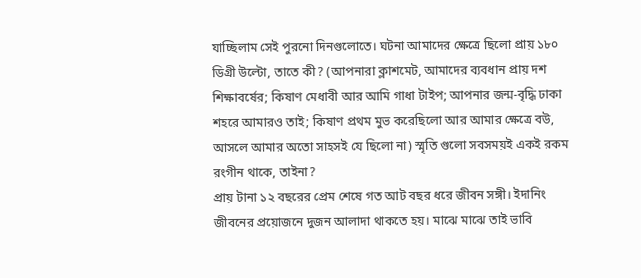যাচ্ছিলাম সেই পুরনো দিনগুলোতে। ঘটনা আমাদের ক্ষেত্রে ছিলো প্রায় ১৮০ ডিগ্রী উল্টো, তাতে কী? (আপনারা ক্লাশমেট, আমাদের ব্যবধান প্রায় দশ শিক্ষাবর্ষের; কিষাণ মেধাবী আর আমি গাধা টাইপ; আপনার জন্ম-বৃদ্ধি ঢাকা শহরে আমারও তাই; কিষাণ প্রথম মুভ করেছিলো আর আমার ক্ষেত্রে বউ, আসলে আমার অতো সাহসই যে ছিলো না) স্মৃতি গুলো সবসময়ই একই রকম রংগীন থাকে, তাইনা?
প্রায় টানা ১২ বছরের প্রেম শেষে গত আট বছর ধরে জীবন সঙ্গী। ইদানিং জীবনের প্রয়োজনে দুজন আলাদা থাকতে হয়। মাঝে মাঝে তাই ভাবি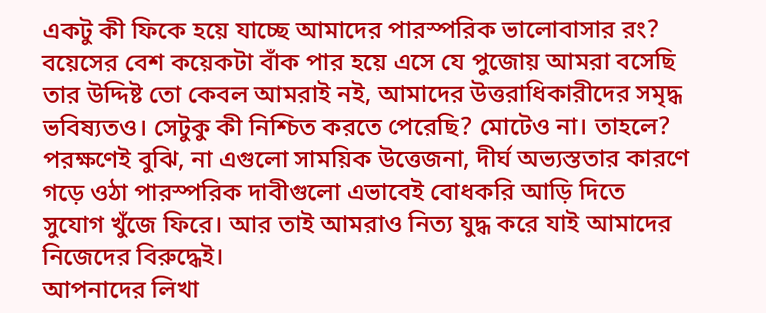একটু কী ফিকে হয়ে যাচ্ছে আমাদের পারস্পরিক ভালোবাসার রং? বয়েসের বেশ কয়েকটা বাঁক পার হয়ে এসে যে পুজোয় আমরা বসেছি তার উদ্দিষ্ট তো কেবল আমরাই নই, আমাদের উত্তরাধিকারীদের সমৃদ্ধ ভবিষ্যতও। সেটুকু কী নিশ্চিত করতে পেরেছি? মোটেও না। তাহলে?
পরক্ষণেই বুঝি, না এগুলো সাময়িক উত্তেজনা, দীর্ঘ অভ্যস্ততার কারণে গড়ে ওঠা পারস্পরিক দাবীগুলো এভাবেই বোধকরি আড়ি দিতে সুযোগ খুঁজে ফিরে। আর তাই আমরাও নিত্য যুদ্ধ করে যাই আমাদের নিজেদের বিরুদ্ধেই।
আপনাদের লিখা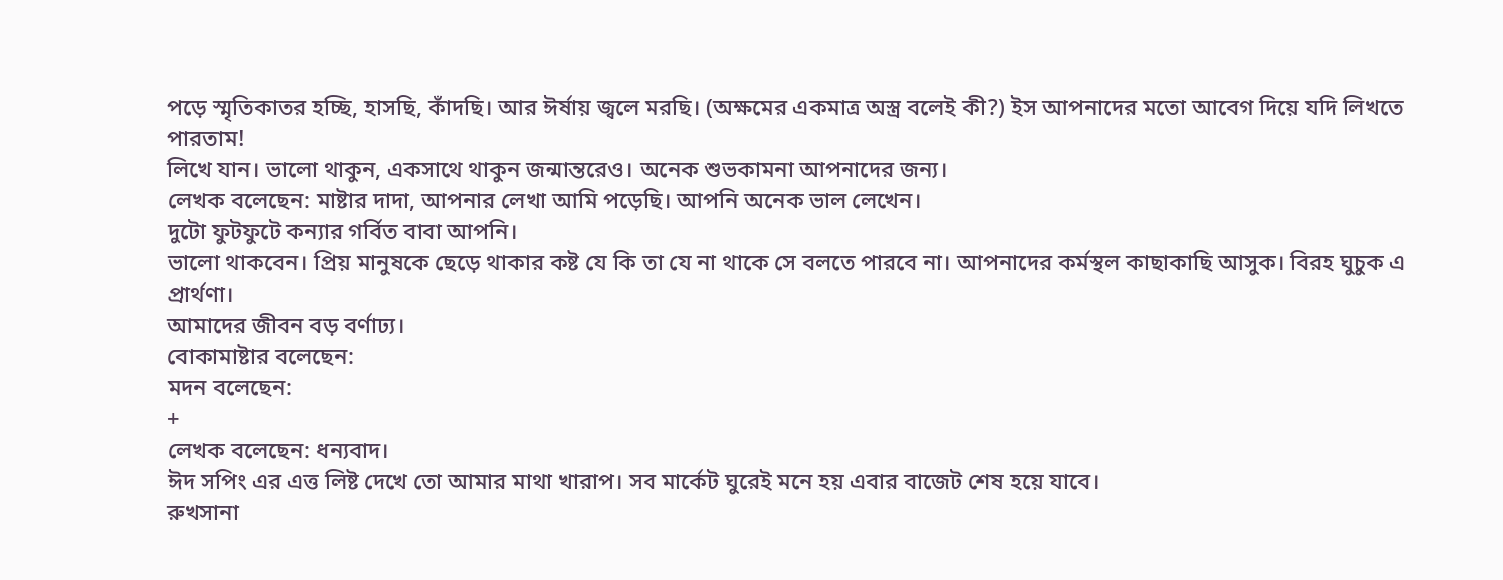পড়ে স্মৃতিকাতর হচ্ছি, হাসছি, কাঁদছি। আর ঈর্ষায় জ্বলে মরছি। (অক্ষমের একমাত্র অস্ত্র বলেই কী?) ইস আপনাদের মতো আবেগ দিয়ে যদি লিখতে পারতাম!
লিখে যান। ভালো থাকুন, একসাথে থাকুন জন্মান্তরেও। অনেক শুভকামনা আপনাদের জন্য।
লেখক বলেছেন: মাষ্টার দাদা, আপনার লেখা আমি পড়েছি। আপনি অনেক ভাল লেখেন।
দুটো ফুটফুটে কন্যার গর্বিত বাবা আপনি।
ভালো থাকবেন। প্রিয় মানুষকে ছেড়ে থাকার কষ্ট যে কি তা যে না থাকে সে বলতে পারবে না। আপনাদের কর্মস্থল কাছাকাছি আসুক। বিরহ ঘুচুক এ প্রার্থণা।
আমাদের জীবন বড় বর্ণাঢ্য।
বোকামাষ্টার বলেছেন:
মদন বলেছেন:
+
লেখক বলেছেন: ধন্যবাদ।
ঈদ সপিং এর এত্ত লিষ্ট দেখে তো আমার মাথা খারাপ। সব মার্কেট ঘুরেই মনে হয় এবার বাজেট শেষ হয়ে যাবে।
রুখসানা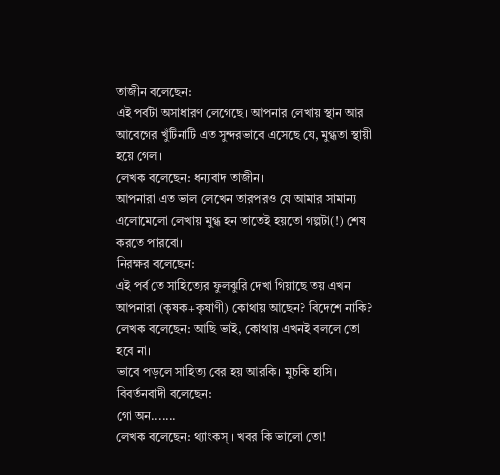তাজীন বলেছেন:
এই পর্বটা অসাধারণ লেগেছে। আপনার লেখায় স্থান আর আবেগের খুঁটিনাটি এত সুন্দরভাবে এসেছে যে, মুগ্ধতা স্থায়ী হয়ে গেল।
লেখক বলেছেন: ধন্যবাদ তাজীন।
আপনারা এত ভাল লেখেন তারপরও যে আমার সামান্য এলোমেলো লেখায় মুগ্ধ হন তাতেই হয়তো গল্পটা(!) শেষ করতে পারবো।
নিরক্ষর বলেছেন:
এই পর্ব তে সাহিত্যের ফুলঝুরি দেখা গিয়াছে তয় এখন আপনারা (কৃষক+কৃষাণী) কোথায় আছেন? বিদেশে নাকি?
লেখক বলেছেন: আছি ভাই, কোথায় এখনই বললে তো হবে না।
ভাবে পড়লে সাহিত্য বের হয় আরকি। মুচকি হাসি।
বিবর্তনবাদী বলেছেন:
গো অন.......
লেখক বলেছেন: থ্যাংকস্ । খবর কি ভালো তো!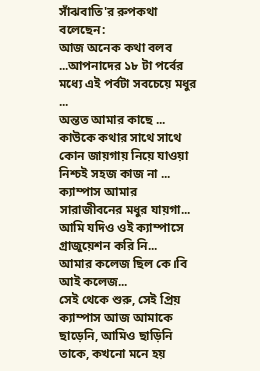সাঁঝবাতি'র রুপকথা বলেছেন:
আজ অনেক কথা বলব ...আপনাদের ১৮ টা পর্বের মধ্যে এই পর্বটা সবচেয়ে মধুর ...
অন্তত আমার কাছে ...
কাউকে কথার সাথে সাথে কোন জায়গায় নিয়ে যাওয়া নিশ্চই সহজ কাজ না ...
ক্যাম্পাস আমার সারাজীবনের মধুর যায়গা... আমি যদিও ওই ক্যাম্পাসে গ্রাজুয়েশন করি নি...
আমার কলেজ ছিল কে।বি আই কলেজ...
সেই থেকে শুরু, সেই প্রিয় ক্যাম্পাস আজ আমাকে ছাড়েনি, আমিও ছাড়িনি তাকে, কখনো মনে হয়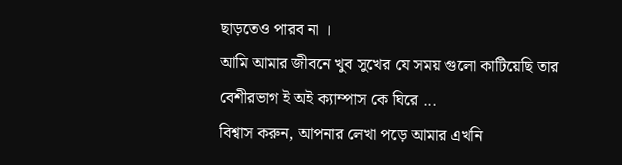ছাড়তেও পারব না ।
আমি আমার জীবনে খুব সুখের যে সময় গুলো কাটিয়েছি তার বেশীরভাগ ই অই ক্যাম্পাস কে ঘিরে ...
বিশ্বাস করুন, আপনার লেখা পড়ে আমার এখনি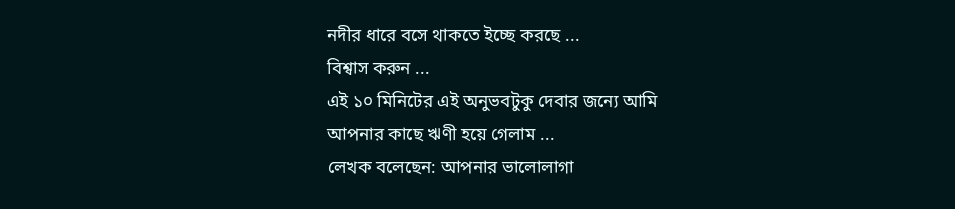নদীর ধারে বসে থাকতে ইচ্ছে করছে ...
বিশ্বাস করুন ...
এই ১০ মিনিটের এই অনুভবটুকু দেবার জন্যে আমি আপনার কাছে ঋণী হয়ে গেলাম ...
লেখক বলেছেন: আপনার ভালোলাগা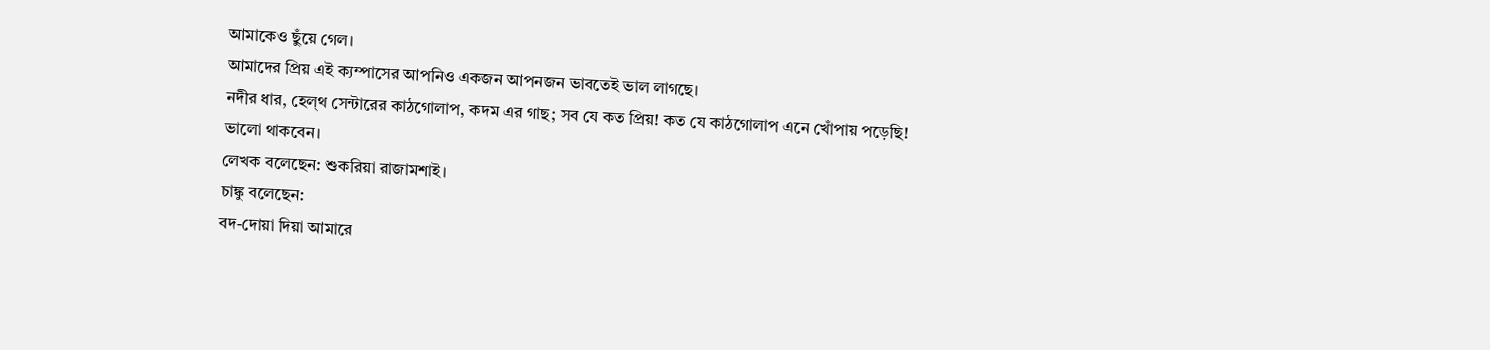আমাকেও ছুঁয়ে গেল।
আমাদের প্রিয় এই ক্যম্পাসের আপনিও একজন আপনজন ভাবতেই ভাল লাগছে।
নদীর ধার, হেল্থ সেন্টারের কাঠগোলাপ, কদম এর গাছ; সব যে কত প্রিয়! কত যে কাঠগোলাপ এনে খোঁপায় পড়েছি!
ভালো থাকবেন।
লেখক বলেছেন: শুকরিয়া রাজামশাই।
চাঙ্কু বলেছেন:
বদ-দোয়া দিয়া আমারে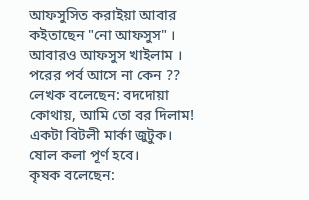আফসুসিত করাইয়া আবার কইতাছেন "নো আফসুস" । আবারও আফসুস খাইলাম । পরের পর্ব আসে না কেন ??
লেখক বলেছেন: বদদোয়া কোথায়, আমি তো বর দিলাম!
একটা বিটলী মার্কা জুটুক। ষোল কলা পূর্ণ হবে।
কৃষক বলেছেন: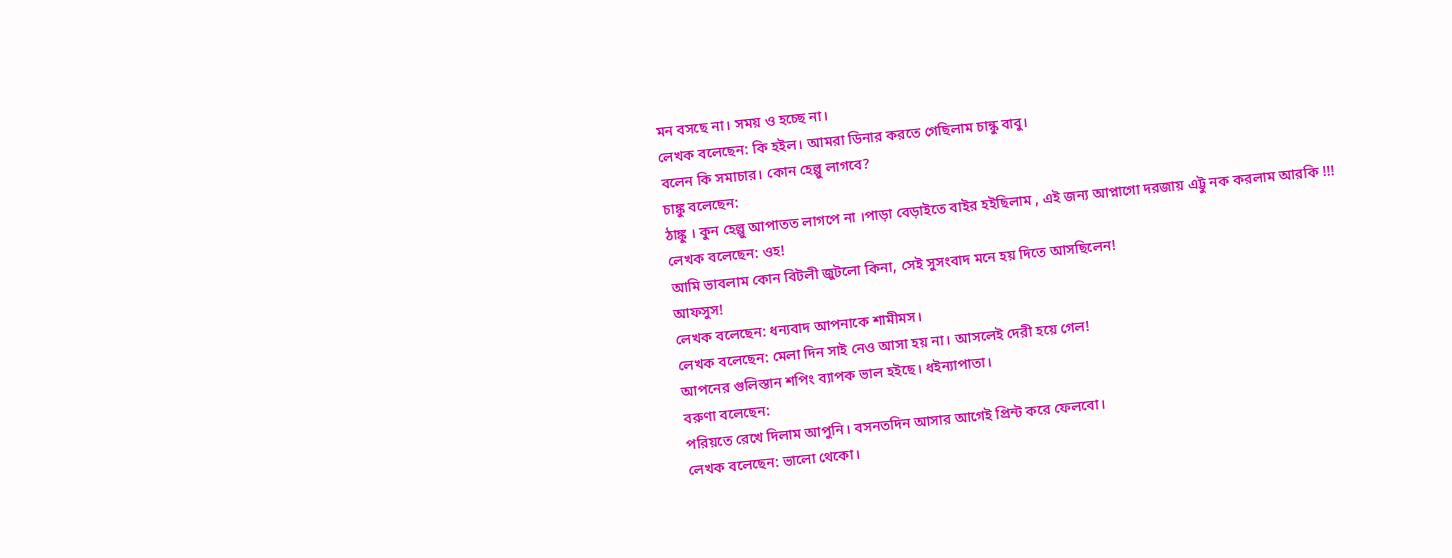মন বসছে না। সময় ও হচ্ছে না।
লেখক বলেছেন: কি হইল। আমরা ডিনার করতে গেছিলাম চান্কু বাবু।
বলেন কি সমাচার। কোন হেল্পু লাগবে?
চাঙ্কু বলেছেন:
ঠাঙ্কু । কুন হেল্পু আপাতত লাগপে না ।পাড়া বেড়াইতে বাইর হইছিলাম , এই জন্য আপ্নাগো দরজায় এট্টু নক করলাম আরকি !!!
লেখক বলেছেন: ওহ!
আমি ভাবলাম কোন বিটলী জুটলো কিনা, সেই সুসংবাদ মনে হয় দিতে আসছিলেন!
আফসুস!
লেখক বলেছেন: ধন্যবাদ আপনাকে শামীমস।
লেখক বলেছেন: মেলা দিন সাই নেও আসা হয় না। আসলেই দেরী হয়ে গেল!
আপনের গুলিস্তান শপিং ব্যাপক ভাল হইছে। ধইন্যাপাতা।
বরুণা বলেছেন:
পরিয়তে রেখে দিলাম আপুনি। বসনতদিন আসার আগেই প্রিন্ট করে ফেলবো।
লেখক বলেছেন: ভালো থেকো।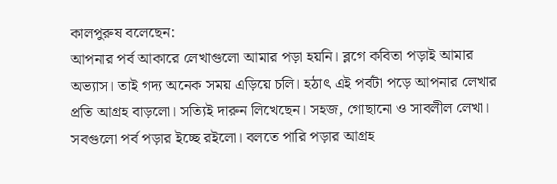কালপুরুষ বলেছেন:
আপনার পর্ব আকারে লেখাগুলো আমার পড়া হয়নি। ব্লগে কবিতা পড়াই আমার অভ্যাস। তাই গদ্য অনেক সময় এড়িয়ে চলি। হঠাৎ এই পর্বটা পড়ে আপনার লেখার প্রতি আগ্রহ বাড়লো। সত্যিই দারুন লিখেছেন। সহজ, গোছানো ও সাবলীল লেখা। সবগুলো পর্ব পড়ার ইচ্ছে রইলো। বলতে পারি পড়ার আগ্রহ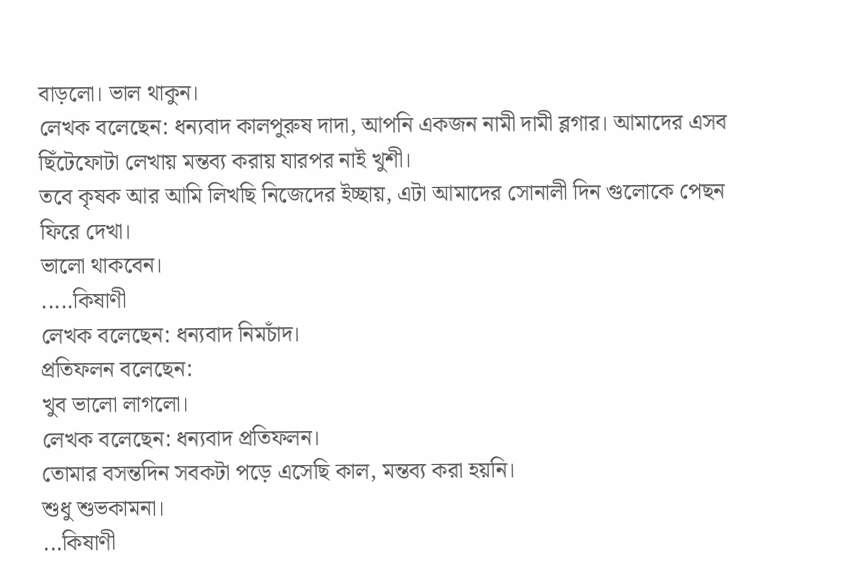বাড়লো। ভাল থাকুন।
লেখক বলেছেন: ধন্যবাদ কালপুরুষ দাদা, আপনি একজন নামী দামী ব্লগার। আমাদের এসব ছিঁটেফোটা লেখায় মন্তব্য করায় যারপর নাই খুশী।
তবে কৃষক আর আমি লিখছি নিজেদের ইচ্ছায়, এটা আমাদের সোনালী দিন গুলোকে পেছন ফিরে দেখা।
ভালো থাকবেন।
.....কিষাণী
লেখক বলেছেন: ধন্যবাদ নিমচাঁদ।
প্রতিফলন বলেছেন:
খুব ভালো লাগলো।
লেখক বলেছেন: ধন্যবাদ প্রতিফলন।
তোমার বসন্তদিন সবকটা পড়ে এসেছি কাল, মন্তব্য করা হয়নি।
শুধু শুভকামনা।
...কিষাণী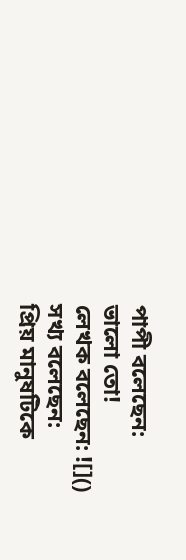পাপী বলেছেন:
ভালো তো!
লেখক বলেছেন: ![]()
সখ্য বলেছেন:
প্রিয় মানুষটিকে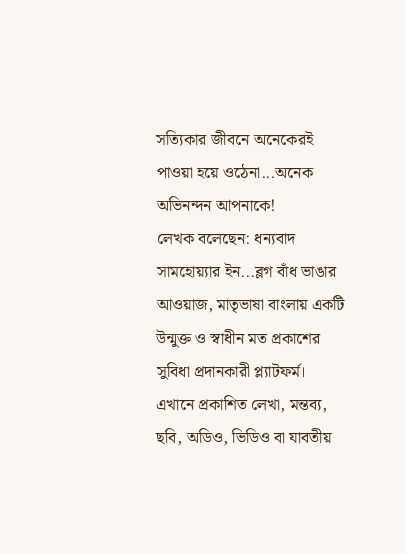সত্যিকার জীবনে অনেকেরই পাওয়া হয়ে ওঠেনা...অনেক অভিনন্দন আপনাকে!
লেখক বলেছেন: ধন্যবাদ
সামহোয়্যার ইন...ব্লগ বাঁধ ভাঙার আওয়াজ, মাতৃভাষা বাংলায় একটি উন্মুক্ত ও স্বাধীন মত প্রকাশের সুবিধা প্রদানকারী প্ল্যাটফর্ম। এখানে প্রকাশিত লেখা, মন্তব্য, ছবি, অডিও, ভিডিও বা যাবতীয়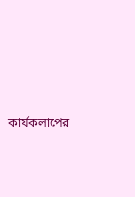কার্যকলাপের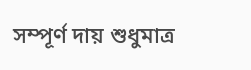সম্পূর্ণ দায় শুধুমাত্র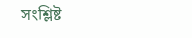সংশ্লিষ্ট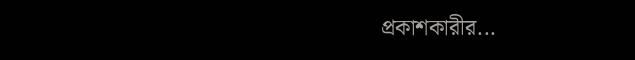প্রকাশকারীর...